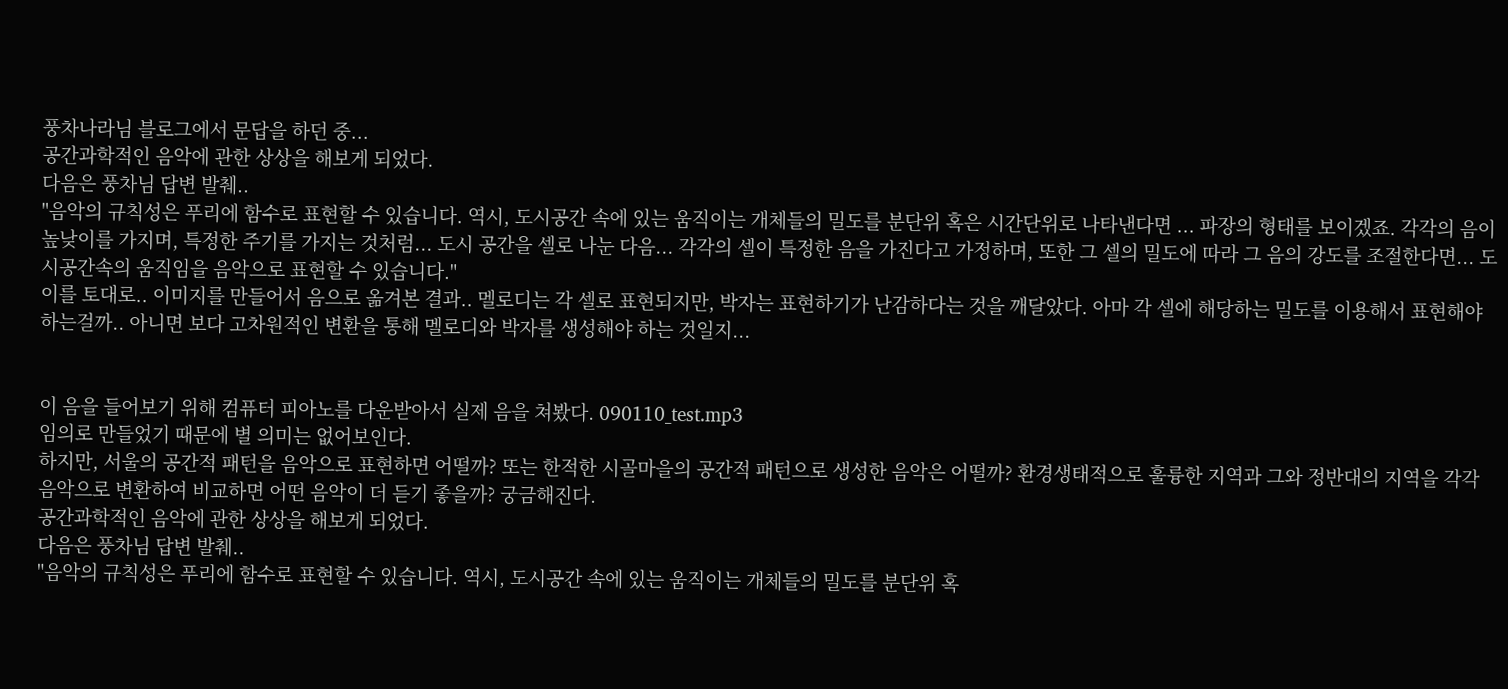풍차나라님 블로그에서 문답을 하던 중...
공간과학적인 음악에 관한 상상을 해보게 되었다.
다음은 풍차님 답변 발췌..
"음악의 규칙성은 푸리에 함수로 표현할 수 있습니다. 역시, 도시공간 속에 있는 움직이는 개체들의 밀도를 분단위 혹은 시간단위로 나타낸다면 ... 파장의 형태를 보이겠죠. 각각의 음이 높낮이를 가지며, 특정한 주기를 가지는 것처럼... 도시 공간을 셀로 나눈 다음... 각각의 셀이 특정한 음을 가진다고 가정하며, 또한 그 셀의 밀도에 따라 그 음의 강도를 조절한다면... 도시공간속의 움직임을 음악으로 표현할 수 있습니다."
이를 토대로.. 이미지를 만들어서 음으로 옮겨본 결과.. 멜로디는 각 셀로 표현되지만, 박자는 표현하기가 난감하다는 것을 깨달았다. 아마 각 셀에 해당하는 밀도를 이용해서 표현해야 하는걸까.. 아니면 보다 고차원적인 변환을 통해 멜로디와 박자를 생성해야 하는 것일지...


이 음을 들어보기 위해 컴퓨터 피아노를 다운받아서 실제 음을 쳐봤다. 090110_test.mp3
임의로 만들었기 때문에 별 의미는 없어보인다.
하지만, 서울의 공간적 패턴을 음악으로 표현하면 어떨까? 또는 한적한 시골마을의 공간적 패턴으로 생성한 음악은 어떨까? 환경생태적으로 훌륭한 지역과 그와 정반대의 지역을 각각 음악으로 변환하여 비교하면 어떤 음악이 더 듣기 좋을까? 궁금해진다.
공간과학적인 음악에 관한 상상을 해보게 되었다.
다음은 풍차님 답변 발췌..
"음악의 규칙성은 푸리에 함수로 표현할 수 있습니다. 역시, 도시공간 속에 있는 움직이는 개체들의 밀도를 분단위 혹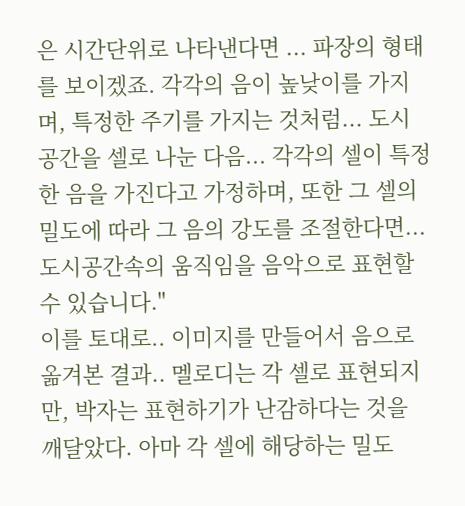은 시간단위로 나타낸다면 ... 파장의 형태를 보이겠죠. 각각의 음이 높낮이를 가지며, 특정한 주기를 가지는 것처럼... 도시 공간을 셀로 나눈 다음... 각각의 셀이 특정한 음을 가진다고 가정하며, 또한 그 셀의 밀도에 따라 그 음의 강도를 조절한다면... 도시공간속의 움직임을 음악으로 표현할 수 있습니다."
이를 토대로.. 이미지를 만들어서 음으로 옮겨본 결과.. 멜로디는 각 셀로 표현되지만, 박자는 표현하기가 난감하다는 것을 깨달았다. 아마 각 셀에 해당하는 밀도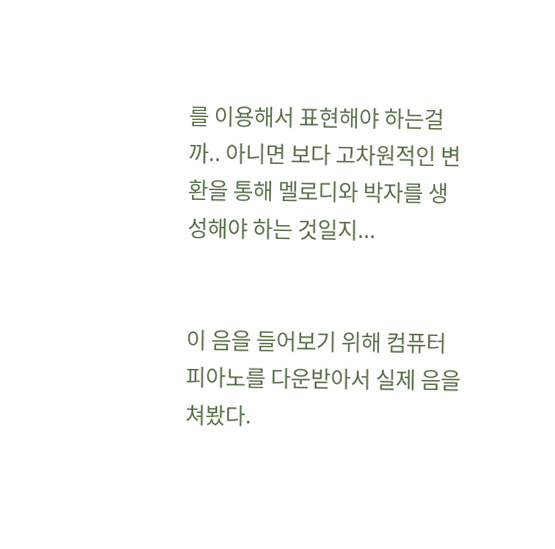를 이용해서 표현해야 하는걸까.. 아니면 보다 고차원적인 변환을 통해 멜로디와 박자를 생성해야 하는 것일지...


이 음을 들어보기 위해 컴퓨터 피아노를 다운받아서 실제 음을 쳐봤다.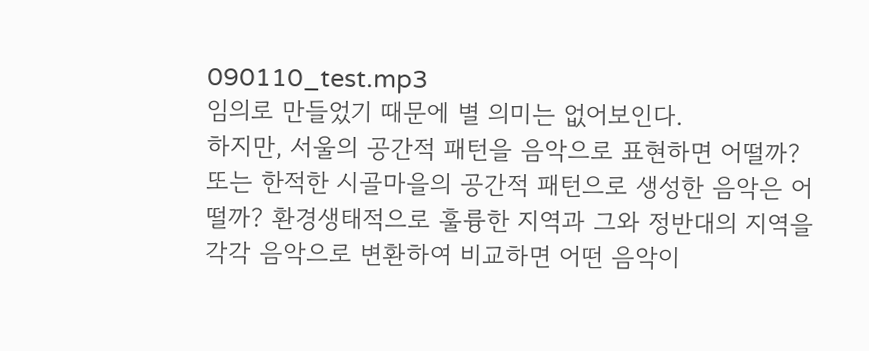090110_test.mp3
임의로 만들었기 때문에 별 의미는 없어보인다.
하지만, 서울의 공간적 패턴을 음악으로 표현하면 어떨까? 또는 한적한 시골마을의 공간적 패턴으로 생성한 음악은 어떨까? 환경생태적으로 훌륭한 지역과 그와 정반대의 지역을 각각 음악으로 변환하여 비교하면 어떤 음악이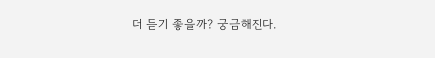더 듣기 좋을까? 궁금해진다.